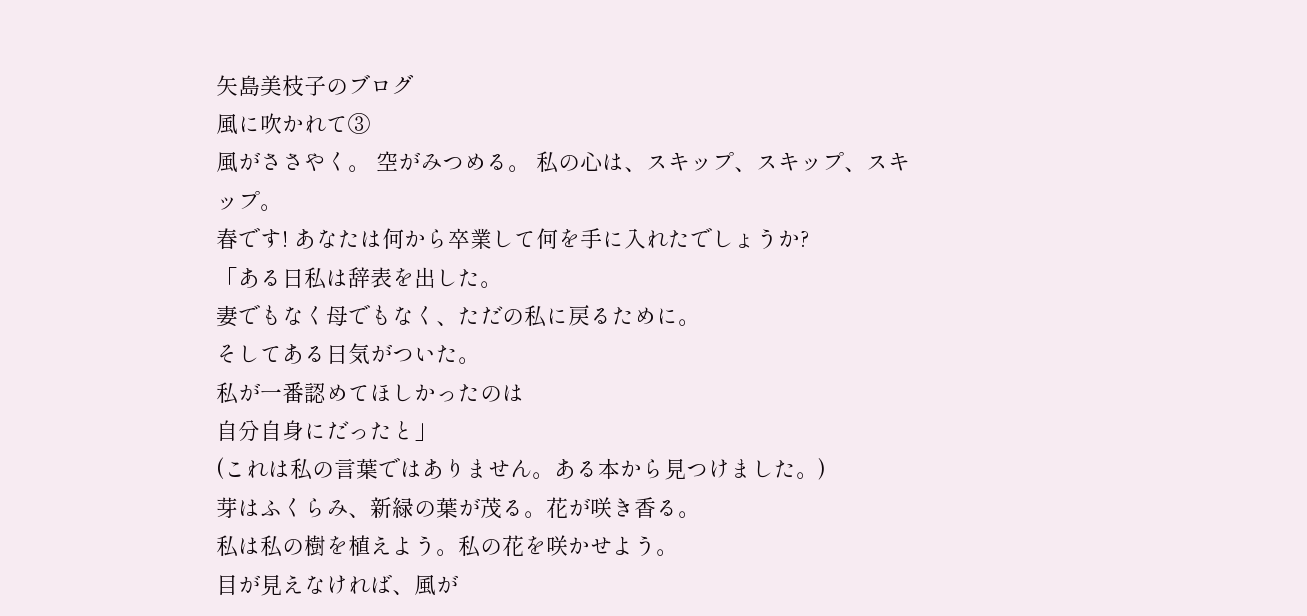矢島美枝子のブログ
風に吹かれて③
風がささやく。 空がみつめる。 私の心は、スキップ、スキップ、スキップ。
春です! あなたは何から卒業して何を手に入れたでしょうか?
「ある日私は辞表を出した。
妻でもなく母でもなく、ただの私に戻るために。
そしてある日気がついた。
私が一番認めてほしかったのは
自分自身にだったと」
(これは私の言葉ではありません。ある本から見つけました。)
芽はふくらみ、新緑の葉が茂る。花が咲き香る。
私は私の樹を植えよう。私の花を咲かせよう。
目が見えなければ、風が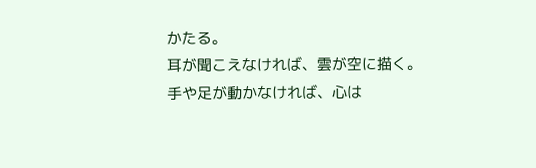かたる。
耳が聞こえなければ、雲が空に描く。
手や足が動かなければ、心は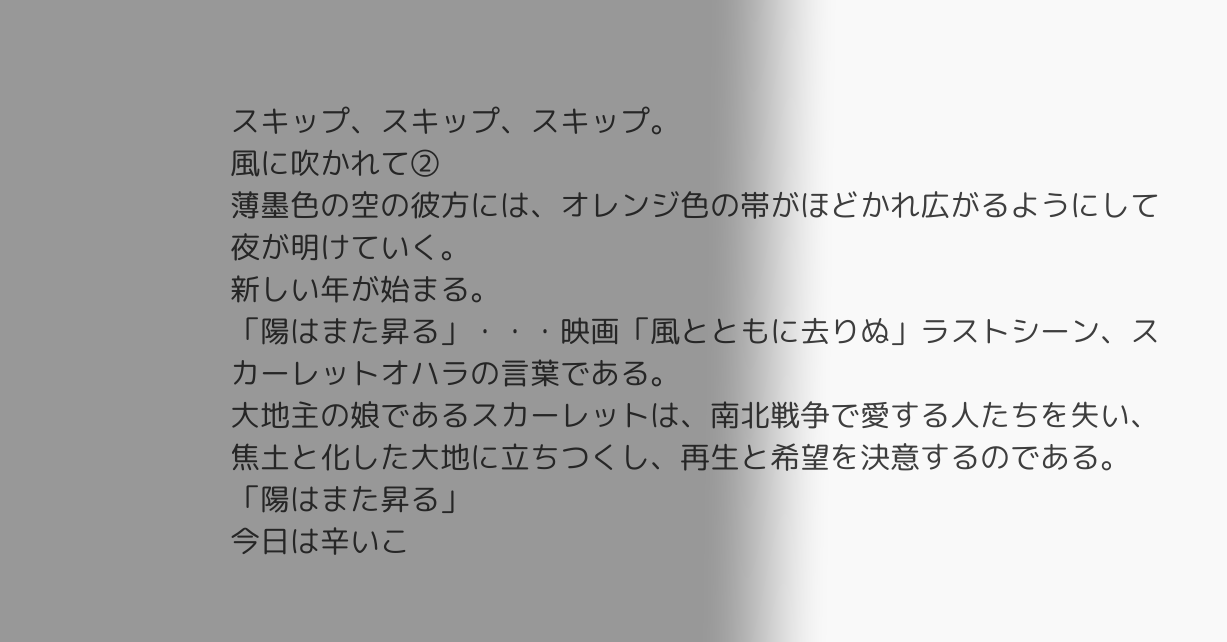スキップ、スキップ、スキップ。
風に吹かれて②
薄墨色の空の彼方には、オレンジ色の帯がほどかれ広がるようにして夜が明けていく。
新しい年が始まる。
「陽はまた昇る」・・・映画「風とともに去りぬ」ラストシーン、スカーレットオハラの言葉である。
大地主の娘であるスカーレットは、南北戦争で愛する人たちを失い、焦土と化した大地に立ちつくし、再生と希望を決意するのである。「陽はまた昇る」
今日は辛いこ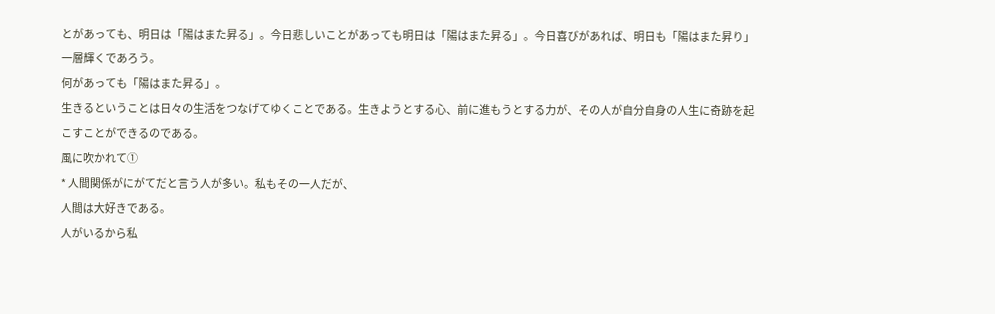とがあっても、明日は「陽はまた昇る」。今日悲しいことがあっても明日は「陽はまた昇る」。今日喜びがあれば、明日も「陽はまた昇り」一層輝くであろう。
何があっても「陽はまた昇る」。
生きるということは日々の生活をつなげてゆくことである。生きようとする心、前に進もうとする力が、その人が自分自身の人生に奇跡を起こすことができるのである。
風に吹かれて①
* 人間関係がにがてだと言う人が多い。私もその一人だが、
人間は大好きである。
人がいるから私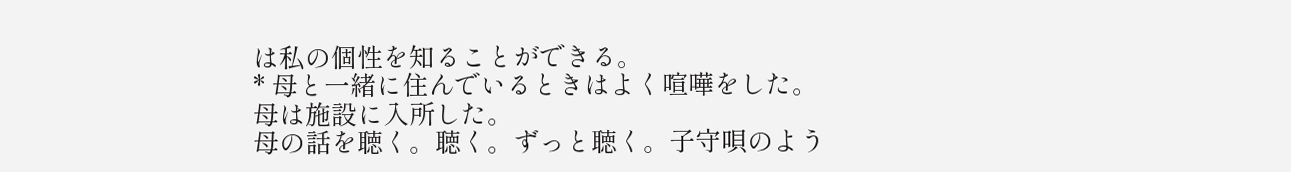は私の個性を知ることができる。
* 母と一緒に住んでいるときはよく喧嘩をした。
母は施設に入所した。
母の話を聴く。聴く。ずっと聴く。子守唄のよう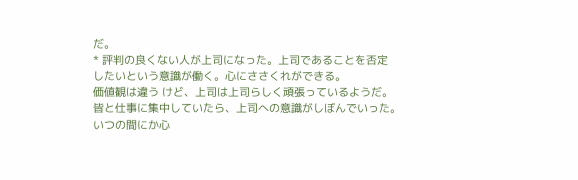だ。
* 評判の良くない人が上司になった。上司であることを否定
したいという意識が働く。心にささくれができる。
価値観は違う けど、上司は上司らしく頑張っているようだ。
皆と仕事に集中していたら、上司への意識がしぼんでいった。
いつの間にか心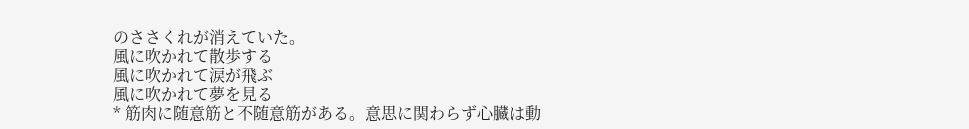のささくれが消えていた。
風に吹かれて散歩する
風に吹かれて涙が飛ぶ
風に吹かれて夢を見る
* 筋肉に随意筋と不随意筋がある。意思に関わらず心臓は動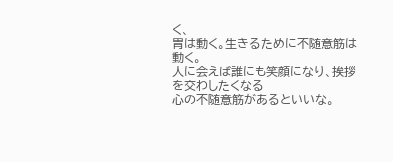く、
胃は動く。生きるために不随意筋は動く。
人に会えば誰にも笑顔になり、挨拶を交わしたくなる
心の不随意筋があるといいな。